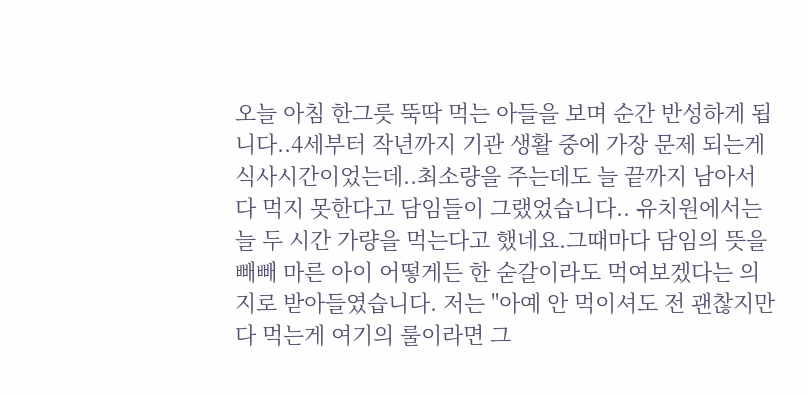오늘 아침 한그릇 뚝딱 먹는 아들을 보며 순간 반성하게 됩니다..4세부터 작년까지 기관 생활 중에 가장 문제 되는게 식사시간이었는데..최소량을 주는데도 늘 끝까지 남아서 다 먹지 못한다고 담임들이 그랬었습니다.. 유치원에서는 늘 두 시간 가량을 먹는다고 했네요.그때마다 담임의 뜻을 빼빼 마른 아이 어떻게든 한 숟갈이라도 먹여보겠다는 의지로 받아들였습니다. 저는 "아예 안 먹이셔도 전 괜찮지만 다 먹는게 여기의 룰이라면 그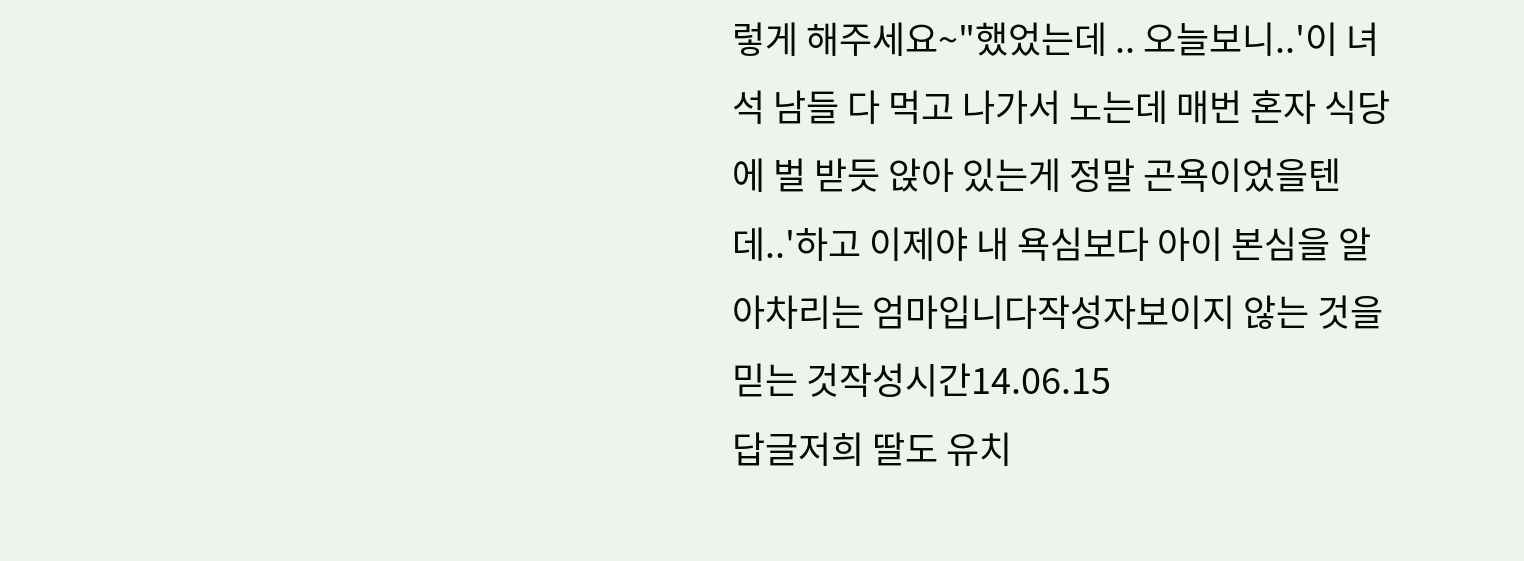렇게 해주세요~"했었는데 .. 오늘보니..'이 녀석 남들 다 먹고 나가서 노는데 매번 혼자 식당에 벌 받듯 앉아 있는게 정말 곤욕이었을텐데..'하고 이제야 내 욕심보다 아이 본심을 알아차리는 엄마입니다작성자보이지 않는 것을 믿는 것작성시간14.06.15
답글저희 딸도 유치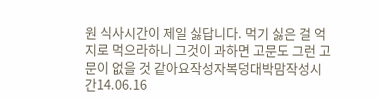원 식사시간이 제일 싫답니다. 먹기 싫은 걸 억지로 먹으라하니 그것이 과하면 고문도 그런 고문이 없을 것 같아요작성자복덩대박맘작성시간14.06.16